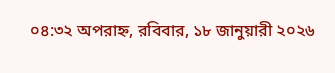০৪:৩২ অপরাহ্ন, রবিবার, ১৮ জানুয়ারী ২০২৬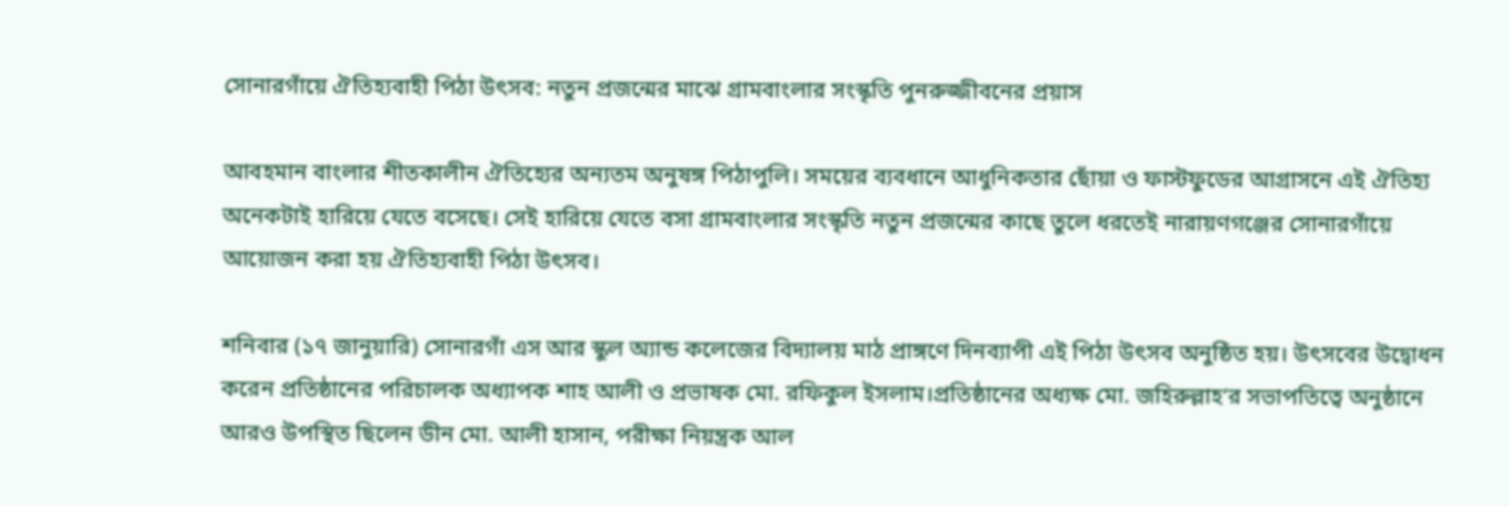সোনারগাঁয়ে ঐতিহ্যবাহী পিঠা উৎসব: নতুন প্রজন্মের মাঝে গ্রামবাংলার সংস্কৃতি পুনরুজ্জীবনের প্রয়াস

আবহমান বাংলার শীতকালীন ঐতিহ্যের অন্যতম অনুষঙ্গ পিঠাপুলি। সময়ের ব্যবধানে আধুনিকতার ছোঁয়া ও ফাস্টফুডের আগ্রাসনে এই ঐতিহ্য অনেকটাই হারিয়ে যেতে বসেছে। সেই হারিয়ে যেতে বসা গ্রামবাংলার সংস্কৃতি নতুন প্রজন্মের কাছে তুলে ধরতেই নারায়ণগঞ্জের সোনারগাঁয়ে আয়োজন করা হয় ঐতিহ্যবাহী পিঠা উৎসব।

শনিবার (১৭ জানুয়ারি) সোনারগাঁ এস আর স্কুল অ্যান্ড কলেজের বিদ্যালয় মাঠ প্রাঙ্গণে দিনব্যাপী এই পিঠা উৎসব অনুষ্ঠিত হয়। উৎসবের উদ্বোধন করেন প্রতিষ্ঠানের পরিচালক অধ্যাপক শাহ আলী ও প্রভাষক মো. রফিকুল ইসলাম।প্রতিষ্ঠানের অধ্যক্ষ মো. জহিরুল্লাহ’র সভাপতিত্বে অনুষ্ঠানে আরও উপস্থিত ছিলেন ডীন মো. আলী হাসান, পরীক্ষা নিয়ন্ত্রক আল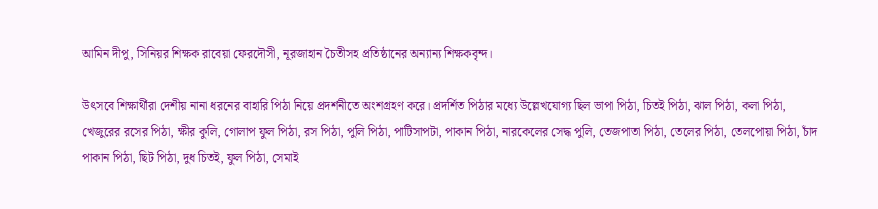আমিন দীপু, সিনিয়র শিক্ষক রাবেয়া ফেরদৌসী, নূরজাহান চৈতীসহ প্রতিষ্ঠানের অন্যান্য শিক্ষকবৃন্দ।

উৎসবে শিক্ষার্থীরা দেশীয় নানা ধরনের বাহারি পিঠা নিয়ে প্রদর্শনীতে অংশগ্রহণ করে। প্রদর্শিত পিঠার মধ্যে উল্লেখযোগ্য ছিল ভাপা পিঠা, চিতই পিঠা, ঝাল পিঠা, কলা পিঠা, খেজুরের রসের পিঠা, ক্ষীর কুলি, গোলাপ ফুল পিঠা, রস পিঠা, পুলি পিঠা, পাটিসাপটা, পাকান পিঠা, নারকেলের সেদ্ধ পুলি, তেজপাতা পিঠা, তেলের পিঠা, তেলপোয়া পিঠা, চাঁদ পাকান পিঠা, ছিট পিঠা, দুধ চিতই, ফুল পিঠা, সেমাই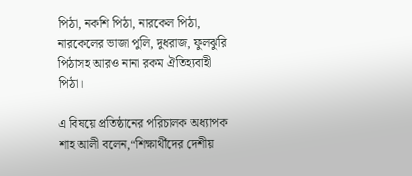পিঠা, নকশি পিঠা, নারকেল পিঠা, নারকেলের ভাজা পুলি, দুধরাজ, ফুলঝুরি পিঠাসহ আরও নানা রকম ঐতিহ্যবাহী পিঠা।

এ বিষয়ে প্রতিষ্ঠানের পরিচালক অধ্যাপক শাহ আলী বলেন,“শিক্ষার্থীদের দেশীয়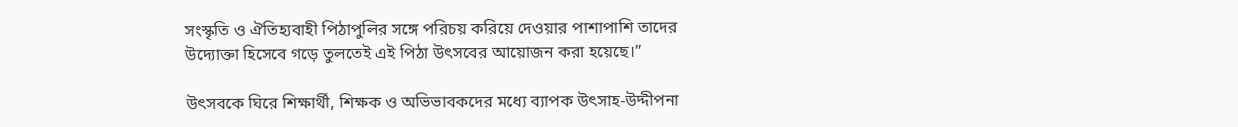সংস্কৃতি ও ঐতিহ্যবাহী পিঠাপুলির সঙ্গে পরিচয় করিয়ে দেওয়ার পাশাপাশি তাদের উদ্যোক্তা হিসেবে গড়ে তুলতেই এই পিঠা উৎসবের আয়োজন করা হয়েছে।”

উৎসবকে ঘিরে শিক্ষার্থী, শিক্ষক ও অভিভাবকদের মধ্যে ব্যাপক উৎসাহ-উদ্দীপনা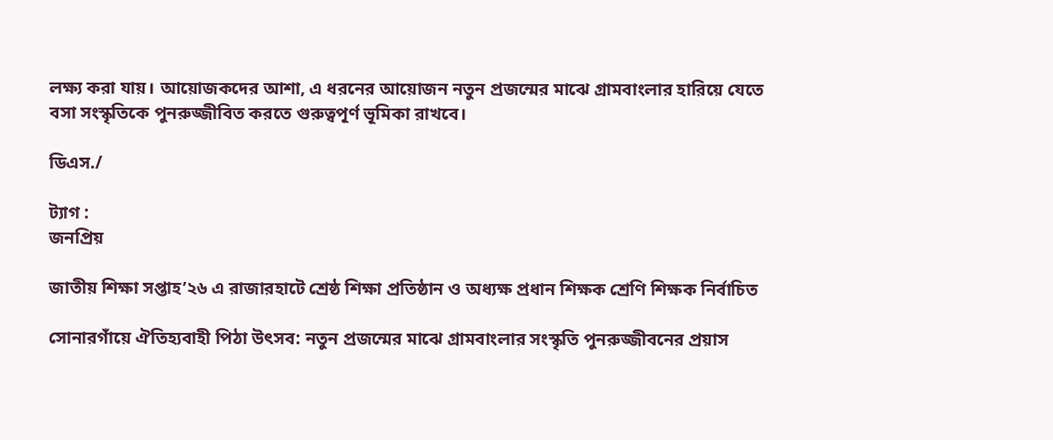লক্ষ্য করা যায়। আয়োজকদের আশা, এ ধরনের আয়োজন নতুন প্রজন্মের মাঝে গ্রামবাংলার হারিয়ে যেতে বসা সংস্কৃতিকে পুনরুজ্জীবিত করতে গুরুত্বপূর্ণ ভূমিকা রাখবে।

ডিএস./

ট্যাগ :
জনপ্রিয়

জাতীয় শিক্ষা সপ্তাহ’২৬ এ রাজারহাটে শ্রেষ্ঠ শিক্ষা প্রতিষ্ঠান ও অধ্যক্ষ প্রধান শিক্ষক শ্রেণি শিক্ষক নির্বাচিত

সোনারগাঁয়ে ঐতিহ্যবাহী পিঠা উৎসব: নতুন প্রজন্মের মাঝে গ্রামবাংলার সংস্কৃতি পুনরুজ্জীবনের প্রয়াস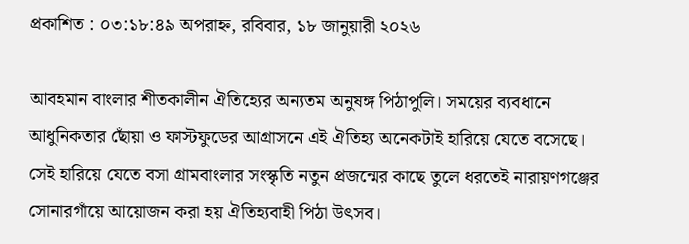প্রকাশিত : ০৩:১৮:৪৯ অপরাহ্ন, রবিবার, ১৮ জানুয়ারী ২০২৬

আবহমান বাংলার শীতকালীন ঐতিহ্যের অন্যতম অনুষঙ্গ পিঠাপুলি। সময়ের ব্যবধানে আধুনিকতার ছোঁয়া ও ফাস্টফুডের আগ্রাসনে এই ঐতিহ্য অনেকটাই হারিয়ে যেতে বসেছে। সেই হারিয়ে যেতে বসা গ্রামবাংলার সংস্কৃতি নতুন প্রজন্মের কাছে তুলে ধরতেই নারায়ণগঞ্জের সোনারগাঁয়ে আয়োজন করা হয় ঐতিহ্যবাহী পিঠা উৎসব।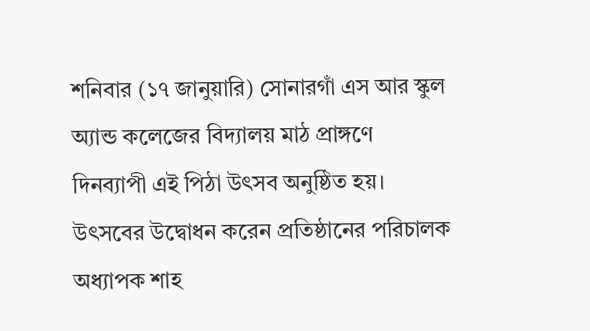শনিবার (১৭ জানুয়ারি) সোনারগাঁ এস আর স্কুল অ্যান্ড কলেজের বিদ্যালয় মাঠ প্রাঙ্গণে দিনব্যাপী এই পিঠা উৎসব অনুষ্ঠিত হয়। উৎসবের উদ্বোধন করেন প্রতিষ্ঠানের পরিচালক অধ্যাপক শাহ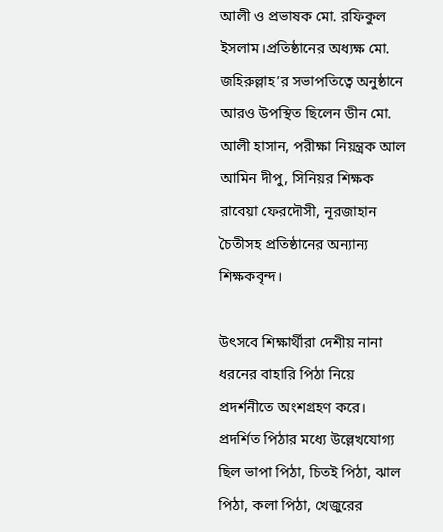আলী ও প্রভাষক মো. রফিকুল ইসলাম।প্রতিষ্ঠানের অধ্যক্ষ মো. জহিরুল্লাহ’র সভাপতিত্বে অনুষ্ঠানে আরও উপস্থিত ছিলেন ডীন মো. আলী হাসান, পরীক্ষা নিয়ন্ত্রক আল আমিন দীপু, সিনিয়র শিক্ষক রাবেয়া ফেরদৌসী, নূরজাহান চৈতীসহ প্রতিষ্ঠানের অন্যান্য শিক্ষকবৃন্দ।

উৎসবে শিক্ষার্থীরা দেশীয় নানা ধরনের বাহারি পিঠা নিয়ে প্রদর্শনীতে অংশগ্রহণ করে। প্রদর্শিত পিঠার মধ্যে উল্লেখযোগ্য ছিল ভাপা পিঠা, চিতই পিঠা, ঝাল পিঠা, কলা পিঠা, খেজুরের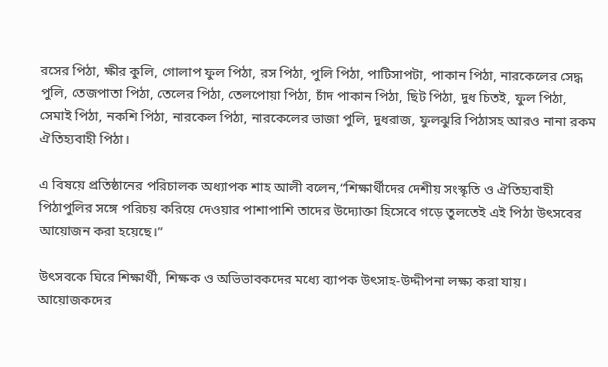রসের পিঠা, ক্ষীর কুলি, গোলাপ ফুল পিঠা, রস পিঠা, পুলি পিঠা, পাটিসাপটা, পাকান পিঠা, নারকেলের সেদ্ধ পুলি, তেজপাতা পিঠা, তেলের পিঠা, তেলপোয়া পিঠা, চাঁদ পাকান পিঠা, ছিট পিঠা, দুধ চিতই, ফুল পিঠা, সেমাই পিঠা, নকশি পিঠা, নারকেল পিঠা, নারকেলের ভাজা পুলি, দুধরাজ, ফুলঝুরি পিঠাসহ আরও নানা রকম ঐতিহ্যবাহী পিঠা।

এ বিষয়ে প্রতিষ্ঠানের পরিচালক অধ্যাপক শাহ আলী বলেন,“শিক্ষার্থীদের দেশীয় সংস্কৃতি ও ঐতিহ্যবাহী পিঠাপুলির সঙ্গে পরিচয় করিয়ে দেওয়ার পাশাপাশি তাদের উদ্যোক্তা হিসেবে গড়ে তুলতেই এই পিঠা উৎসবের আয়োজন করা হয়েছে।”

উৎসবকে ঘিরে শিক্ষার্থী, শিক্ষক ও অভিভাবকদের মধ্যে ব্যাপক উৎসাহ-উদ্দীপনা লক্ষ্য করা যায়। আয়োজকদের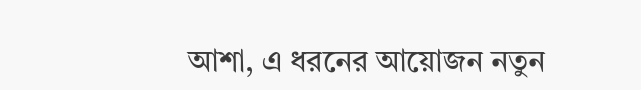আশা, এ ধরনের আয়োজন নতুন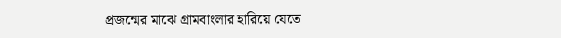প্রজন্মের মাঝে গ্রামবাংলার হারিয়ে যেতে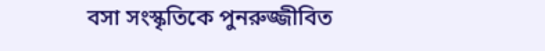বসা সংস্কৃতিকে পুনরুজ্জীবিত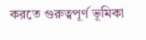করতে গুরুত্বপূর্ণ ভূমিকা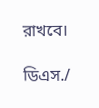রাখবে।

ডিএস./